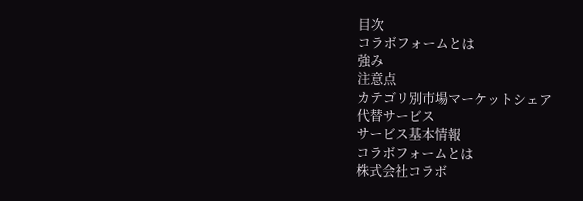目次
コラボフォームとは
強み
注意点
カテゴリ別市場マーケットシェア
代替サービス
サービス基本情報
コラボフォームとは
株式会社コラボ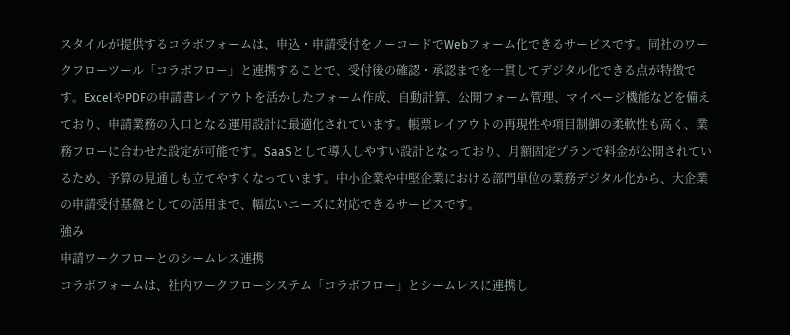スタイルが提供するコラボフォームは、申込・申請受付をノーコードでWebフォーム化できるサービスです。同社のワークフローツール「コラボフロー」と連携することで、受付後の確認・承認までを一貫してデジタル化できる点が特徴です。ExcelやPDFの申請書レイアウトを活かしたフォーム作成、自動計算、公開フォーム管理、マイページ機能などを備えており、申請業務の入口となる運用設計に最適化されています。帳票レイアウトの再現性や項目制御の柔軟性も高く、業務フローに合わせた設定が可能です。SaaSとして導入しやすい設計となっており、月額固定プランで料金が公開されているため、予算の見通しも立てやすくなっています。中小企業や中堅企業における部門単位の業務デジタル化から、大企業の申請受付基盤としての活用まで、幅広いニーズに対応できるサービスです。
強み
申請ワークフローとのシームレス連携
コラボフォームは、社内ワークフローシステム「コラボフロー」とシームレスに連携し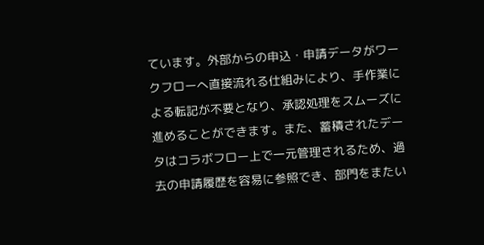ています。外部からの申込・申請データがワークフローへ直接流れる仕組みにより、手作業による転記が不要となり、承認処理をスムーズに進めることができます。また、蓄積されたデータはコラボフロー上で一元管理されるため、過去の申請履歴を容易に参照でき、部門をまたい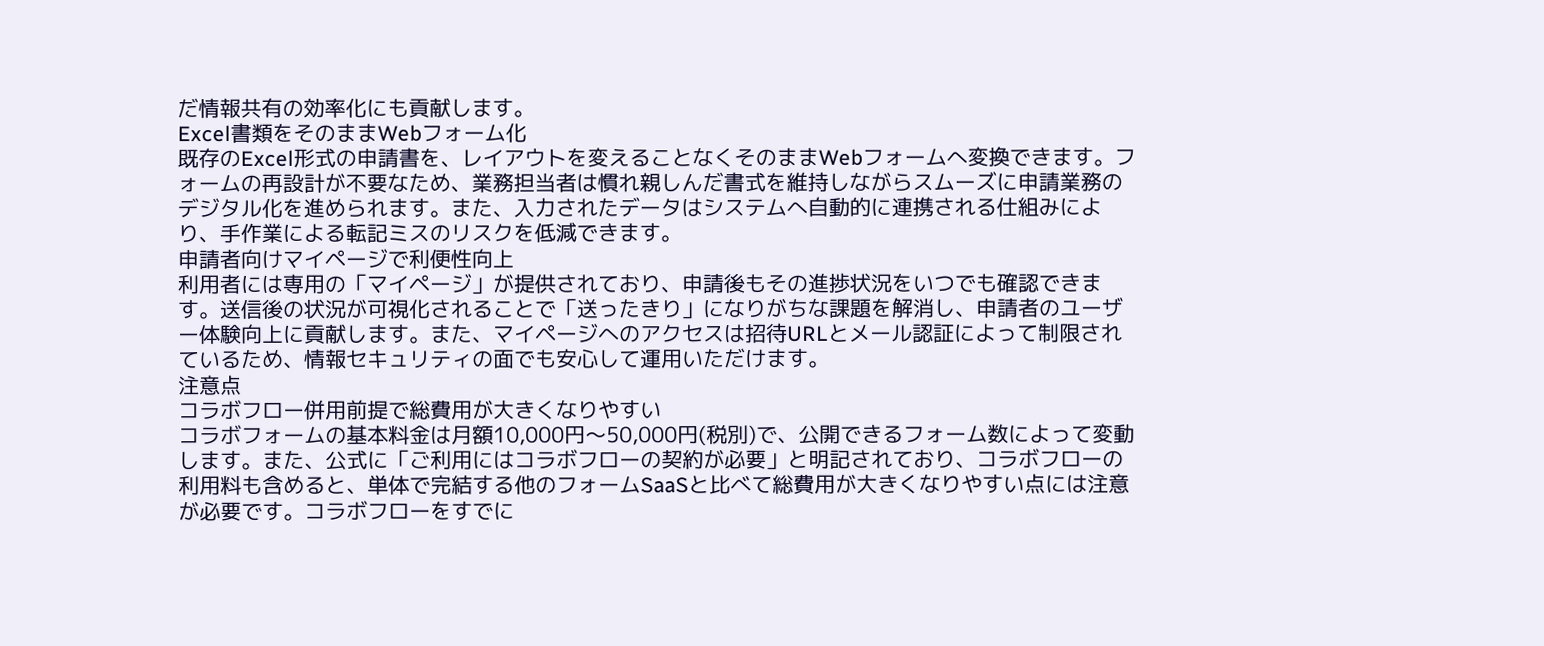だ情報共有の効率化にも貢献します。
Excel書類をそのままWebフォーム化
既存のExcel形式の申請書を、レイアウトを変えることなくそのままWebフォームへ変換できます。フォームの再設計が不要なため、業務担当者は慣れ親しんだ書式を維持しながらスムーズに申請業務のデジタル化を進められます。また、入力されたデータはシステムへ自動的に連携される仕組みにより、手作業による転記ミスのリスクを低減できます。
申請者向けマイページで利便性向上
利用者には専用の「マイページ」が提供されており、申請後もその進捗状況をいつでも確認できます。送信後の状況が可視化されることで「送ったきり」になりがちな課題を解消し、申請者のユーザー体験向上に貢献します。また、マイページへのアクセスは招待URLとメール認証によって制限されているため、情報セキュリティの面でも安心して運用いただけます。
注意点
コラボフロー併用前提で総費用が大きくなりやすい
コラボフォームの基本料金は月額10,000円〜50,000円(税別)で、公開できるフォーム数によって変動します。また、公式に「ご利用にはコラボフローの契約が必要」と明記されており、コラボフローの利用料も含めると、単体で完結する他のフォームSaaSと比べて総費用が大きくなりやすい点には注意が必要です。コラボフローをすでに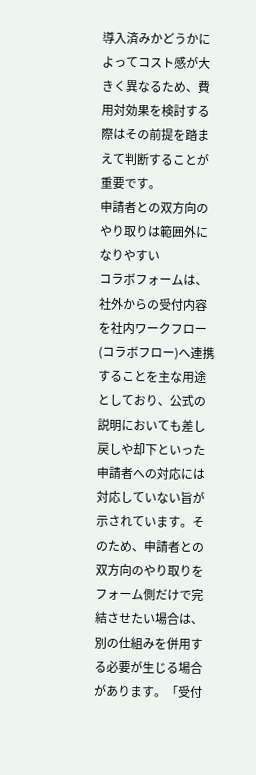導入済みかどうかによってコスト感が大きく異なるため、費用対効果を検討する際はその前提を踏まえて判断することが重要です。
申請者との双方向のやり取りは範囲外になりやすい
コラボフォームは、社外からの受付内容を社内ワークフロー(コラボフロー)へ連携することを主な用途としており、公式の説明においても差し戻しや却下といった申請者への対応には対応していない旨が示されています。そのため、申請者との双方向のやり取りをフォーム側だけで完結させたい場合は、別の仕組みを併用する必要が生じる場合があります。「受付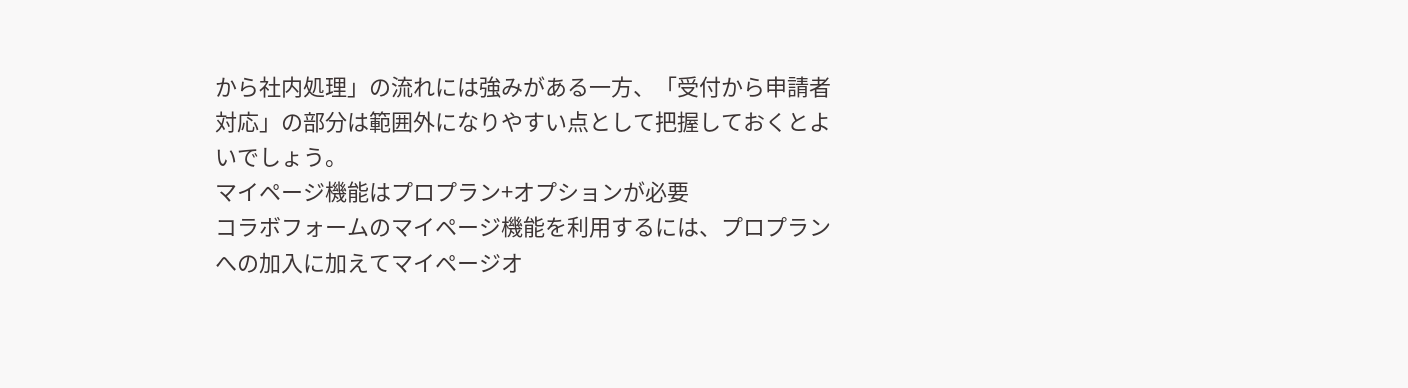から社内処理」の流れには強みがある一方、「受付から申請者対応」の部分は範囲外になりやすい点として把握しておくとよいでしょう。
マイページ機能はプロプラン+オプションが必要
コラボフォームのマイページ機能を利用するには、プロプランへの加入に加えてマイページオ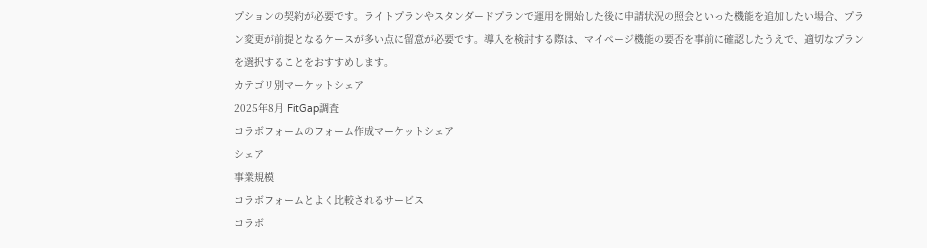プションの契約が必要です。ライトプランやスタンダードプランで運用を開始した後に申請状況の照会といった機能を追加したい場合、プラン変更が前提となるケースが多い点に留意が必要です。導入を検討する際は、マイページ機能の要否を事前に確認したうえで、適切なプランを選択することをおすすめします。
カテゴリ別マーケットシェア
2025年8月 FitGap調査
コラボフォームのフォーム作成マーケットシェア
シェア
事業規模
コラボフォームとよく比較されるサービス
コラボ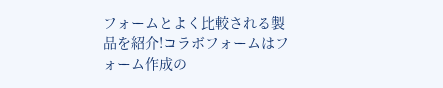フォームとよく比較される製品を紹介!コラボフォームはフォーム作成の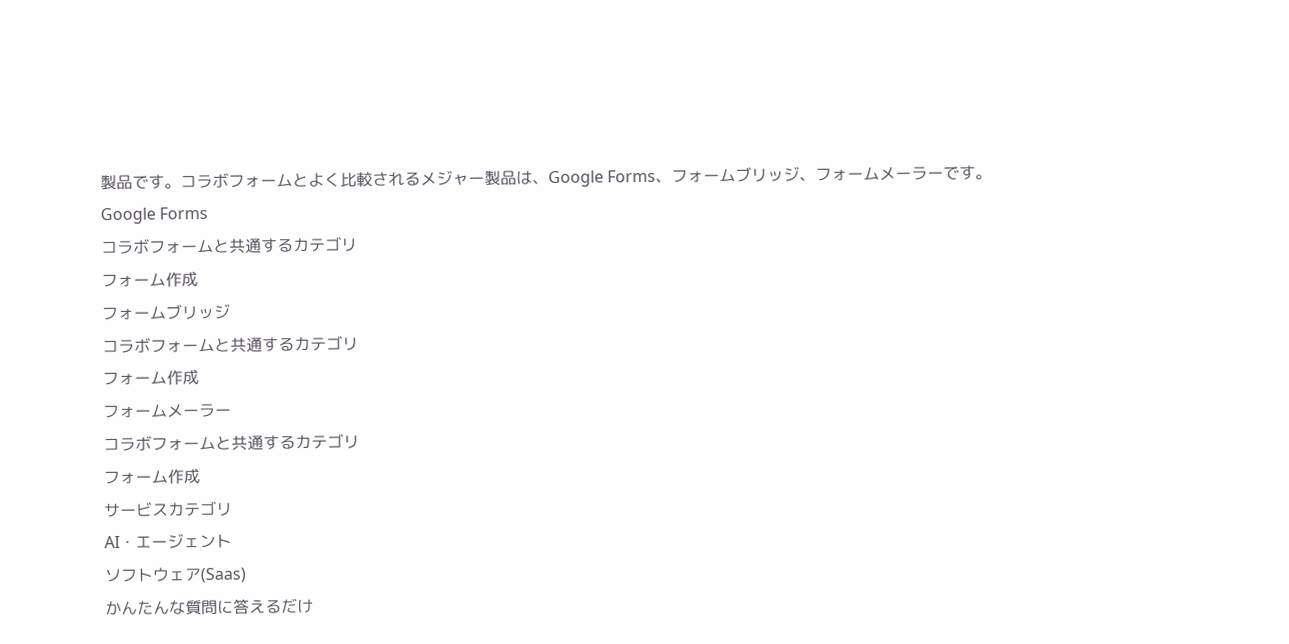製品です。コラボフォームとよく比較されるメジャー製品は、Google Forms、フォームブリッジ、フォームメーラーです。
Google Forms
コラボフォームと共通するカテゴリ
フォーム作成
フォームブリッジ
コラボフォームと共通するカテゴリ
フォーム作成
フォームメーラー
コラボフォームと共通するカテゴリ
フォーム作成
サービスカテゴリ
AI・エージェント
ソフトウェア(Saas)
かんたんな質問に答えるだけ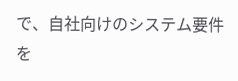で、自社向けのシステム要件を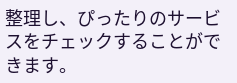整理し、ぴったりのサービスをチェックすることができます。